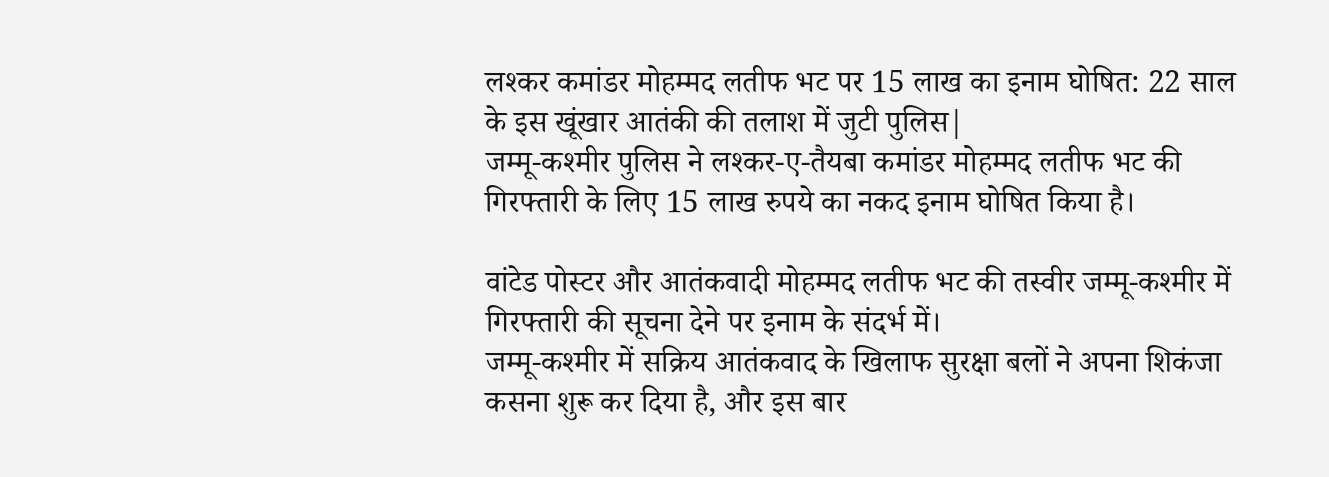लश्कर कमांडर मोहम्मद लतीफ भट पर 15 लाख का इनाम घोषित: 22 साल के इस खूंखार आतंकी की तलाश में जुटी पुलिस|
जम्मू-कश्मीर पुलिस ने लश्कर-ए-तैयबा कमांडर मोहम्मद लतीफ भट की गिरफ्तारी के लिए 15 लाख रुपये का नकद इनाम घोषित किया है।

वांटेड पोस्टर और आतंकवादी मोहम्मद लतीफ भट की तस्वीर जम्मू-कश्मीर में गिरफ्तारी की सूचना देने पर इनाम के संदर्भ में।
जम्मू-कश्मीर में सक्रिय आतंकवाद के खिलाफ सुरक्षा बलों ने अपना शिकंजा कसना शुरू कर दिया है, और इस बार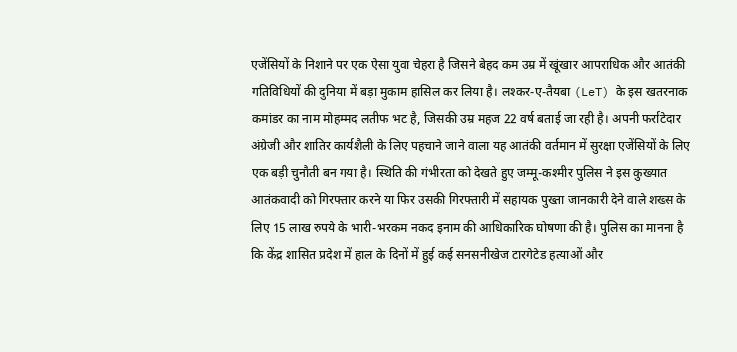एजेंसियों के निशाने पर एक ऐसा युवा चेहरा है जिसने बेहद कम उम्र में खूंखार आपराधिक और आतंकी गतिविधियों की दुनिया में बड़ा मुकाम हासिल कर लिया है। लश्कर-ए-तैयबा (LeT) के इस खतरनाक कमांडर का नाम मोहम्मद लतीफ भट है, जिसकी उम्र महज 22 वर्ष बताई जा रही है। अपनी फर्राटेदार अंग्रेजी और शातिर कार्यशैली के लिए पहचाने जाने वाला यह आतंकी वर्तमान में सुरक्षा एजेंसियों के लिए एक बड़ी चुनौती बन गया है। स्थिति की गंभीरता को देखते हुए जम्मू-कश्मीर पुलिस ने इस कुख्यात आतंकवादी को गिरफ्तार करने या फिर उसकी गिरफ्तारी में सहायक पुख्ता जानकारी देने वाले शख्स के लिए 15 लाख रुपये के भारी-भरकम नकद इनाम की आधिकारिक घोषणा की है। पुलिस का मानना है कि केंद्र शासित प्रदेश में हाल के दिनों में हुई कई सनसनीखेज टारगेटेड हत्याओं और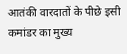आतंकी वारदातों के पीछे इसी कमांडर का मुख्य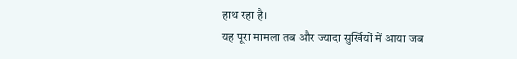हाथ रहा है।
यह पूरा मामला तब और ज्यादा सुर्खियों में आया जब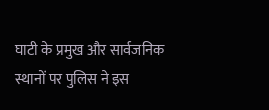घाटी के प्रमुख और सार्वजनिक स्थानों पर पुलिस ने इस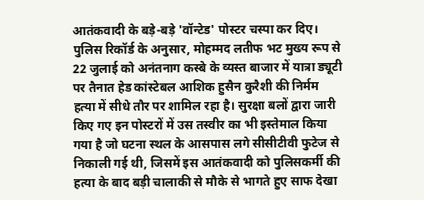आतंकवादी के बड़े-बड़े 'वॉन्टेड' पोस्टर चस्पा कर दिए। पुलिस रिकॉर्ड के अनुसार, मोहम्मद लतीफ भट मुख्य रूप से 22 जुलाई को अनंतनाग कस्बे के व्यस्त बाजार में यात्रा ड्यूटी पर तैनात हेड कांस्टेबल आशिक हुसैन कुरैशी की निर्मम हत्या में सीधे तौर पर शामिल रहा है। सुरक्षा बलों द्वारा जारी किए गए इन पोस्टरों में उस तस्वीर का भी इस्तेमाल किया गया है जो घटना स्थल के आसपास लगे सीसीटीवी फुटेज से निकाली गई थी, जिसमें इस आतंकवादी को पुलिसकर्मी की हत्या के बाद बड़ी चालाकी से मौके से भागते हुए साफ देखा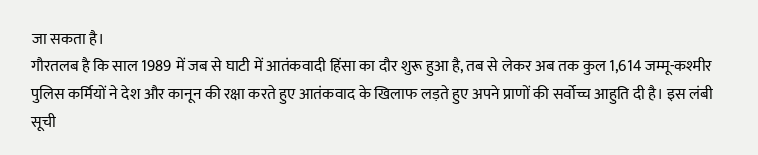जा सकता है।
गौरतलब है कि साल 1989 में जब से घाटी में आतंकवादी हिंसा का दौर शुरू हुआ है, तब से लेकर अब तक कुल 1,614 जम्मू-कश्मीर पुलिस कर्मियों ने देश और कानून की रक्षा करते हुए आतंकवाद के खिलाफ लड़ते हुए अपने प्राणों की सर्वोच्च आहुति दी है। इस लंबी सूची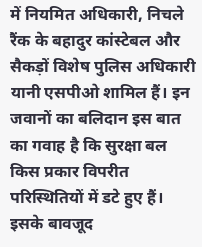में नियमित अधिकारी, निचले रैंक के बहादुर कांस्टेबल और सैकड़ों विशेष पुलिस अधिकारी यानी एसपीओ शामिल हैं। इन जवानों का बलिदान इस बात का गवाह है कि सुरक्षा बल किस प्रकार विपरीत परिस्थितियों में डटे हुए हैं। इसके बावजूद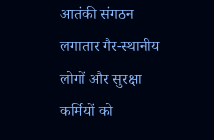आतंकी संगठन लगातार गैर-स्थानीय लोगों और सुरक्षा कर्मियों को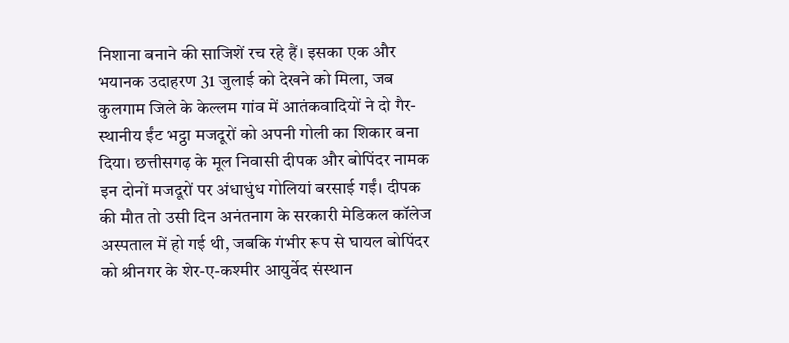निशाना बनाने की साजिशें रच रहे हैं। इसका एक और भयानक उदाहरण 31 जुलाई को देखने को मिला, जब कुलगाम जिले के केल्लम गांव में आतंकवादियों ने दो गैर-स्थानीय ईंट भट्ठा मजदूरों को अपनी गोली का शिकार बना दिया। छत्तीसगढ़ के मूल निवासी दीपक और बोपिंदर नामक इन दोनों मजदूरों पर अंधाधुंध गोलियां बरसाई गईं। दीपक की मौत तो उसी दिन अनंतनाग के सरकारी मेडिकल कॉलेज अस्पताल में हो गई थी, जबकि गंभीर रूप से घायल बोपिंदर को श्रीनगर के शेर-ए-कश्मीर आयुर्वेद संस्थान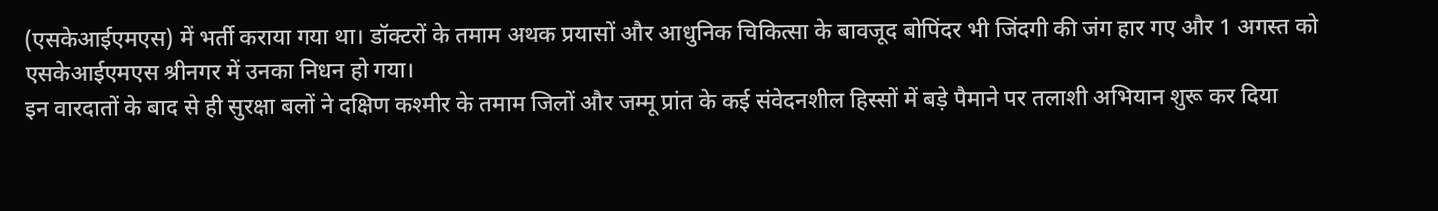(एसकेआईएमएस) में भर्ती कराया गया था। डॉक्टरों के तमाम अथक प्रयासों और आधुनिक चिकित्सा के बावजूद बोपिंदर भी जिंदगी की जंग हार गए और 1 अगस्त को एसकेआईएमएस श्रीनगर में उनका निधन हो गया।
इन वारदातों के बाद से ही सुरक्षा बलों ने दक्षिण कश्मीर के तमाम जिलों और जम्मू प्रांत के कई संवेदनशील हिस्सों में बड़े पैमाने पर तलाशी अभियान शुरू कर दिया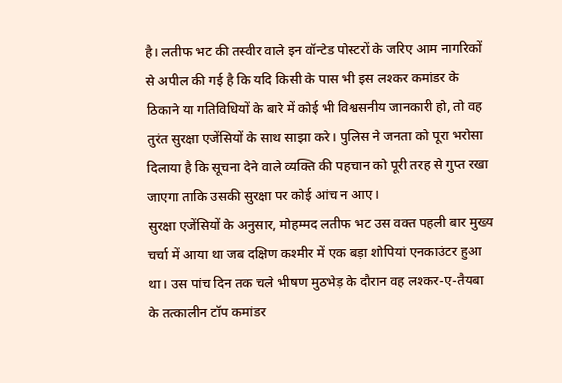है। लतीफ भट की तस्वीर वाले इन वॉन्टेड पोस्टरों के जरिए आम नागरिकों से अपील की गई है कि यदि किसी के पास भी इस लश्कर कमांडर के ठिकाने या गतिविधियों के बारे में कोई भी विश्वसनीय जानकारी हो, तो वह तुरंत सुरक्षा एजेंसियों के साथ साझा करे। पुलिस ने जनता को पूरा भरोसा दिलाया है कि सूचना देने वाले व्यक्ति की पहचान को पूरी तरह से गुप्त रखा जाएगा ताकि उसकी सुरक्षा पर कोई आंच न आए।
सुरक्षा एजेंसियों के अनुसार, मोहम्मद लतीफ भट उस वक्त पहली बार मुख्य चर्चा में आया था जब दक्षिण कश्मीर में एक बड़ा शोपियां एनकाउंटर हुआ था। उस पांच दिन तक चले भीषण मुठभेड़ के दौरान वह लश्कर-ए-तैयबा के तत्कालीन टॉप कमांडर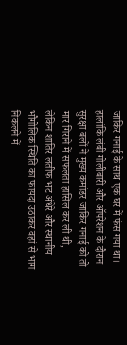जाकिर गनाई के साथ एक घर में फंस गया था। हालांकि लंबी गोलीबारी और ऑपरेशन के दौरान सुरक्षा बलों ने मुख्य कमांडर जाकिर गनाई को तो मार गिराने में सफलता हासिल कर ली थी, लेकिन शातिर लतीफ भट अंधेरे और स्थानीय भौगोलिक स्थिति का फायदा उठाकर वहां से भाग निकलने में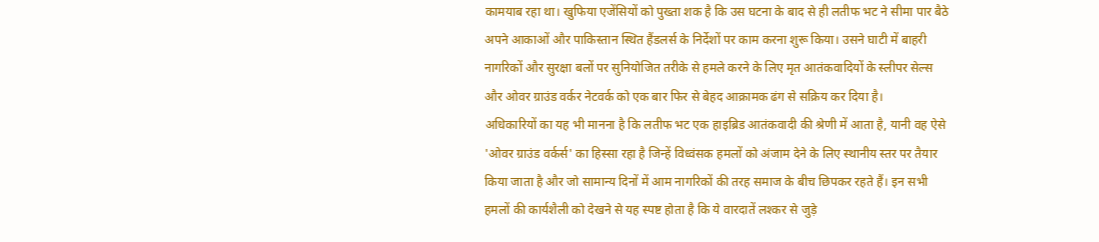कामयाब रहा था। खुफिया एजेंसियों को पुख्ता शक है कि उस घटना के बाद से ही लतीफ भट ने सीमा पार बैठे अपने आकाओं और पाकिस्तान स्थित हैंडलर्स के निर्देशों पर काम करना शुरू किया। उसने घाटी में बाहरी नागरिकों और सुरक्षा बलों पर सुनियोजित तरीके से हमले करने के लिए मृत आतंकवादियों के स्लीपर सेल्स और ओवर ग्राउंड वर्कर नेटवर्क को एक बार फिर से बेहद आक्रामक ढंग से सक्रिय कर दिया है।
अधिकारियों का यह भी मानना है कि लतीफ भट एक हाइब्रिड आतंकवादी की श्रेणी में आता है, यानी वह ऐसे 'ओवर ग्राउंड वर्कर्स' का हिस्सा रहा है जिन्हें विध्वंसक हमलों को अंजाम देने के लिए स्थानीय स्तर पर तैयार किया जाता है और जो सामान्य दिनों में आम नागरिकों की तरह समाज के बीच छिपकर रहते हैं। इन सभी हमलों की कार्यशैली को देखने से यह स्पष्ट होता है कि ये वारदातें लश्कर से जुड़े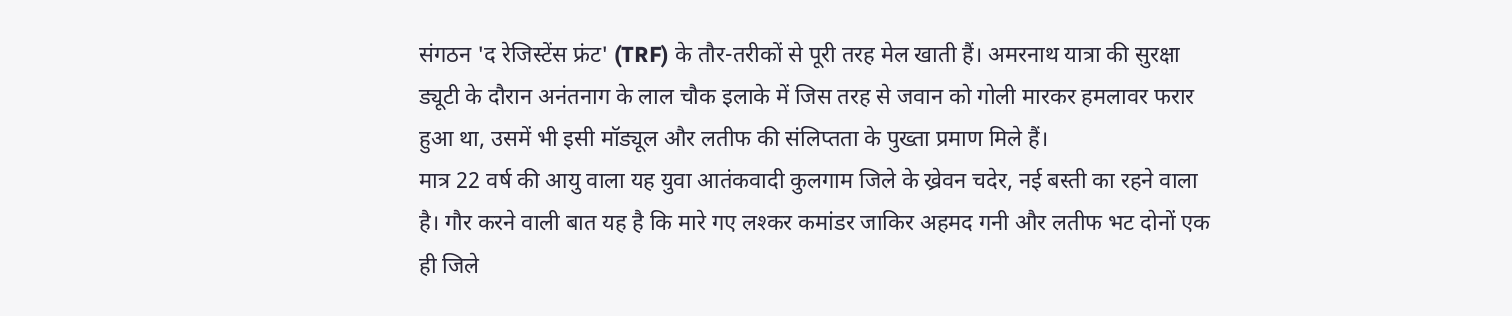संगठन 'द रेजिस्टेंस फ्रंट' (TRF) के तौर-तरीकों से पूरी तरह मेल खाती हैं। अमरनाथ यात्रा की सुरक्षा ड्यूटी के दौरान अनंतनाग के लाल चौक इलाके में जिस तरह से जवान को गोली मारकर हमलावर फरार हुआ था, उसमें भी इसी मॉड्यूल और लतीफ की संलिप्तता के पुख्ता प्रमाण मिले हैं।
मात्र 22 वर्ष की आयु वाला यह युवा आतंकवादी कुलगाम जिले के ख्रेवन चदेर, नई बस्ती का रहने वाला है। गौर करने वाली बात यह है कि मारे गए लश्कर कमांडर जाकिर अहमद गनी और लतीफ भट दोनों एक ही जिले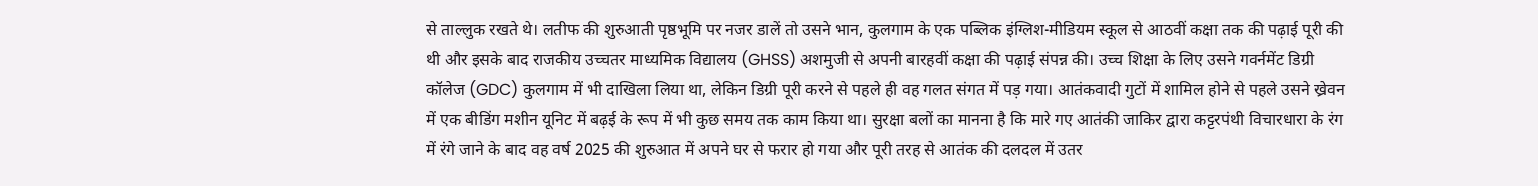से ताल्लुक रखते थे। लतीफ की शुरुआती पृष्ठभूमि पर नजर डालें तो उसने भान, कुलगाम के एक पब्लिक इंग्लिश-मीडियम स्कूल से आठवीं कक्षा तक की पढ़ाई पूरी की थी और इसके बाद राजकीय उच्चतर माध्यमिक विद्यालय (GHSS) अशमुजी से अपनी बारहवीं कक्षा की पढ़ाई संपन्न की। उच्च शिक्षा के लिए उसने गवर्नमेंट डिग्री कॉलेज (GDC) कुलगाम में भी दाखिला लिया था, लेकिन डिग्री पूरी करने से पहले ही वह गलत संगत में पड़ गया। आतंकवादी गुटों में शामिल होने से पहले उसने ख्रेवन में एक बीडिंग मशीन यूनिट में बढ़ई के रूप में भी कुछ समय तक काम किया था। सुरक्षा बलों का मानना है कि मारे गए आतंकी जाकिर द्वारा कट्टरपंथी विचारधारा के रंग में रंगे जाने के बाद वह वर्ष 2025 की शुरुआत में अपने घर से फरार हो गया और पूरी तरह से आतंक की दलदल में उतर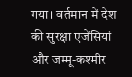गया। वर्तमान में देश की सुरक्षा एजेंसियां और जम्मू-कश्मीर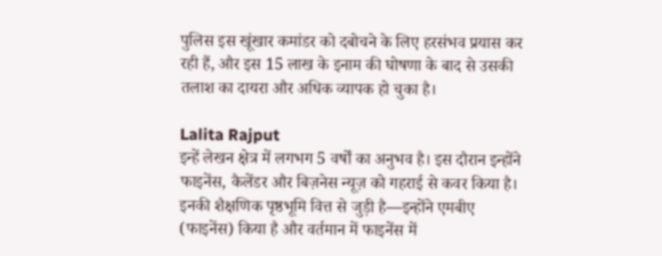पुलिस इस खूंखार कमांडर को दबोचने के लिए हरसंभव प्रयास कर रही हैं, और इस 15 लाख के इनाम की घोषणा के बाद से उसकी तलाश का दायरा और अधिक व्यापक हो चुका है।

Lalita Rajput
इन्हें लेखन क्षेत्र में लगभग 5 वर्षों का अनुभव है। इस दौरान इन्होंने फाइनेंस, कैलेंडर और बिज़नेस न्यूज़ को गहराई से कवर किया है। इनकी शैक्षणिक पृष्ठभूमि वित्त से जुड़ी है—इन्होंने एमबीए (फाइनेंस) किया है और वर्तमान में फाइनेंस में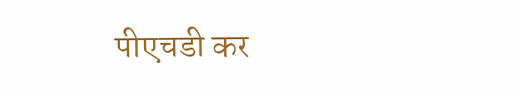पीएचडी कर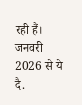रही हैं। जनवरी 2026 से ये दै.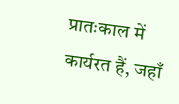प्रातःकाल में कार्यरत हैं, जहाँ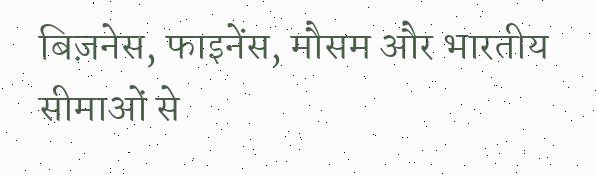बिज़नेस, फाइनेंस, मौसम और भारतीय सीमाओं से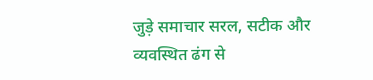जुड़े समाचार सरल, सटीक और व्यवस्थित ढंग से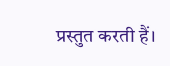प्रस्तुत करती हैं।